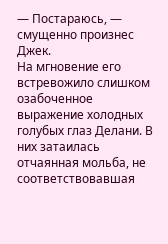— Постараюсь, — смущенно произнес Джек.
На мгновение его встревожило слишком озабоченное выражение холодных голубых глаз Делани. В них затаилась отчаянная мольба, не соответствовавшая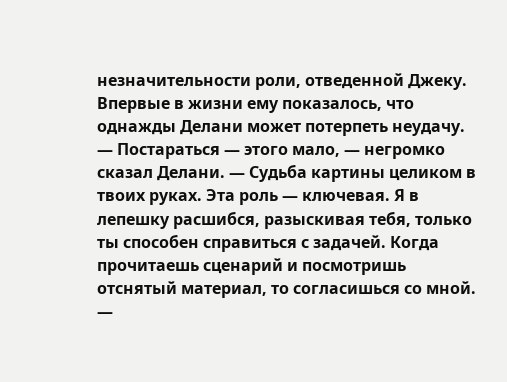незначительности роли, отведенной Джеку. Впервые в жизни ему показалось, что однажды Делани может потерпеть неудачу.
— Постараться — этого мало, — негромко сказал Делани. — Судьба картины целиком в твоих руках. Эта роль — ключевая. Я в лепешку расшибся, разыскивая тебя, только ты способен справиться с задачей. Когда прочитаешь сценарий и посмотришь отснятый материал, то согласишься со мной.
—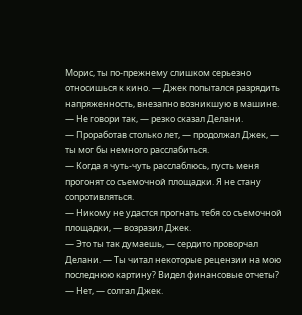Морис, ты по-прежнему слишком серьезно относишься к кино. — Джек попытался разрядить напряженность, внезапно возникшую в машине.
— Не говори так, — резко сказал Делани.
— Проработав столько лет, — продолжал Джек, — ты мог бы немного расслабиться.
— Когда я чуть-чуть расслаблюсь, пусть меня прогонят со съемочной площадки. Я не стану сопротивляться.
— Никому не удастся прогнать тебя со съемочной площадки, — возразил Джек.
— Это ты так думаешь, — сердито проворчал Делани. — Ты читал некоторые рецензии на мою последнюю картину? Видел финансовые отчеты?
— Нет, — солгал Джек.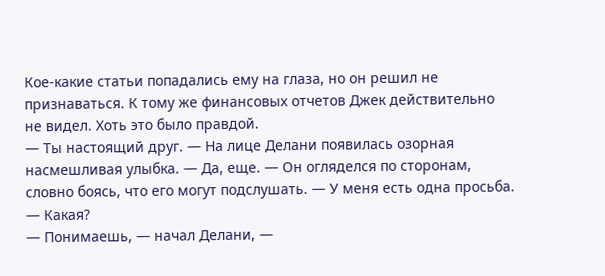Кое-какие статьи попадались ему на глаза, но он решил не признаваться. К тому же финансовых отчетов Джек действительно не видел. Хоть это было правдой.
— Ты настоящий друг. — На лице Делани появилась озорная насмешливая улыбка. — Да, еще. — Он огляделся по сторонам, словно боясь, что его могут подслушать. — У меня есть одна просьба.
— Какая?
— Понимаешь, — начал Делани, —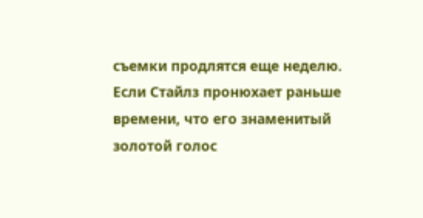съемки продлятся еще неделю. Если Стайлз пронюхает раньше времени, что его знаменитый золотой голос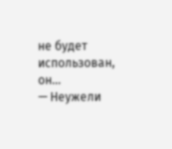не будет использован, он…
— Неужели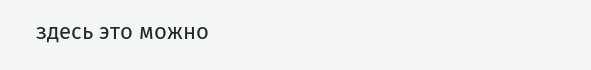здесь это можно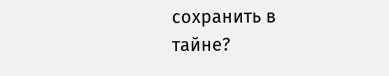сохранить в тайне?